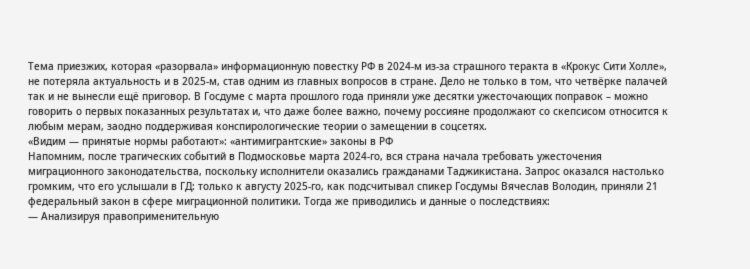Тема приезжих, которая «разорвала» информационную повестку РФ в 2024-м из-за страшного теракта в «Крокус Сити Холле», не потеряла актуальность и в 2025-м, став одним из главных вопросов в стране. Дело не только в том, что четвёрке палачей так и не вынесли ещё приговор. В Госдуме с марта прошлого года приняли уже десятки ужесточающих поправок – можно говорить о первых показанных результатах и, что даже более важно, почему россияне продолжают со скепсисом относится к любым мерам, заодно поддерживая конспирологические теории о замещении в соцсетях.
«Видим — принятые нормы работают»: «антимигрантские» законы в РФ
Напомним, после трагических событий в Подмосковье марта 2024-го, вся страна начала требовать ужесточения миграционного законодательства, поскольку исполнители оказались гражданами Таджикистана. Запрос оказался настолько громким, что его услышали в ГД: только к августу 2025-го, как подсчитывал спикер Госдумы Вячеслав Володин, приняли 21 федеральный закон в сфере миграционной политики. Тогда же приводились и данные о последствиях:
— Анализируя правоприменительную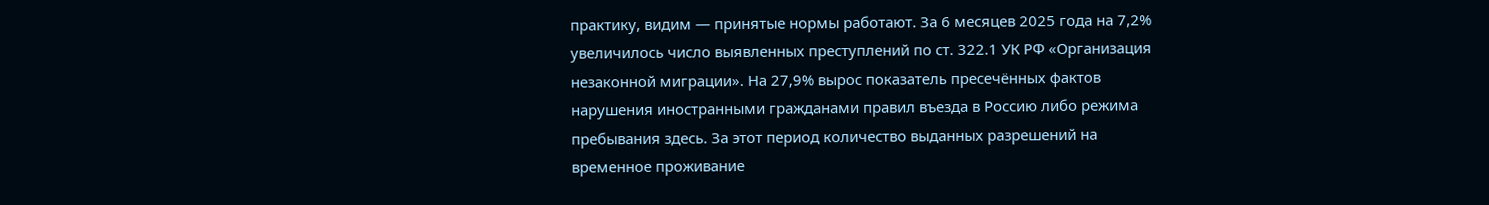практику, видим — принятые нормы работают. За 6 месяцев 2025 года на 7,2% увеличилось число выявленных преступлений по ст. 322.1 УК РФ «Организация незаконной миграции». На 27,9% вырос показатель пресечённых фактов нарушения иностранными гражданами правил въезда в Россию либо режима пребывания здесь. За этот период количество выданных разрешений на временное проживание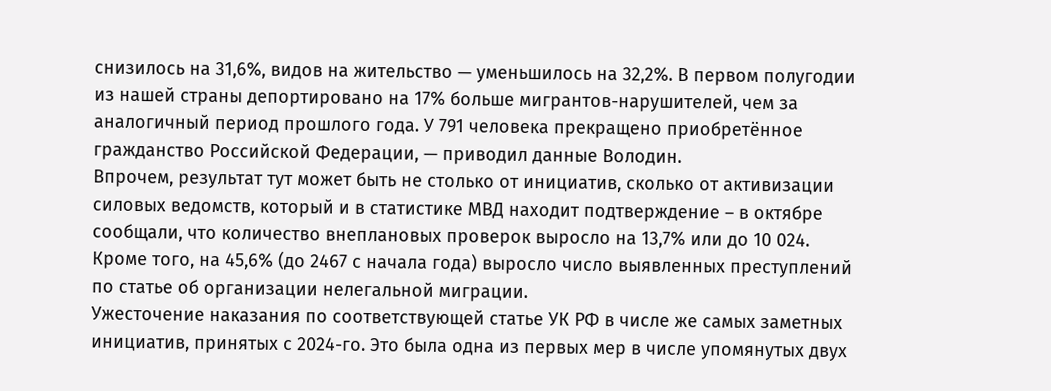снизилось на 31,6%, видов на жительство — уменьшилось на 32,2%. В первом полугодии из нашей страны депортировано на 17% больше мигрантов-нарушителей, чем за аналогичный период прошлого года. У 791 человека прекращено приобретённое гражданство Российской Федерации, — приводил данные Володин.
Впрочем, результат тут может быть не столько от инициатив, сколько от активизации силовых ведомств, который и в статистике МВД находит подтверждение – в октябре сообщали, что количество внеплановых проверок выросло на 13,7% или до 10 024. Кроме того, на 45,6% (до 2467 с начала года) выросло число выявленных преступлений по статье об организации нелегальной миграции.
Ужесточение наказания по соответствующей статье УК РФ в числе же самых заметных инициатив, принятых с 2024-го. Это была одна из первых мер в числе упомянутых двух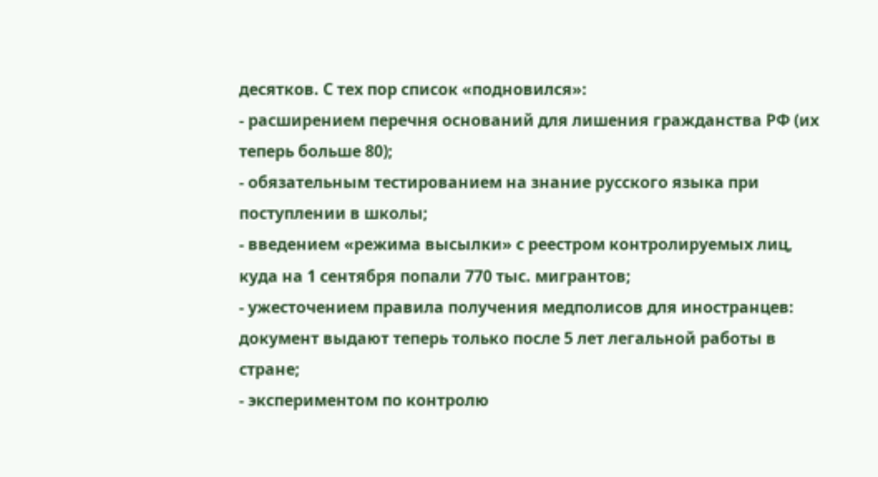десятков. С тех пор список «подновился»:
- расширением перечня оснований для лишения гражданства РФ (их теперь больше 80);
- обязательным тестированием на знание русского языка при поступлении в школы;
- введением «режима высылки» с реестром контролируемых лиц, куда на 1 сентября попали 770 тыс. мигрантов;
- ужесточением правила получения медполисов для иностранцев: документ выдают теперь только после 5 лет легальной работы в стране;
- экспериментом по контролю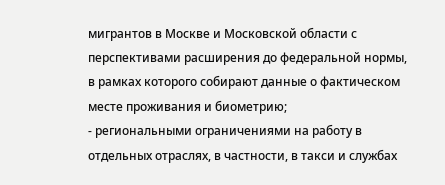мигрантов в Москве и Московской области с перспективами расширения до федеральной нормы, в рамках которого собирают данные о фактическом месте проживания и биометрию;
- региональными ограничениями на работу в отдельных отраслях, в частности, в такси и службах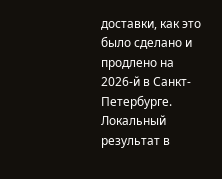доставки, как это было сделано и продлено на 2026-й в Санкт-Петербурге.
Локальный результат в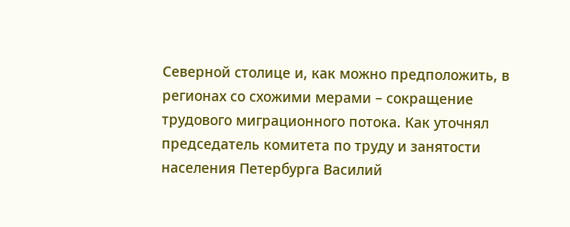Северной столице и, как можно предположить, в регионах со схожими мерами – сокращение трудового миграционного потока. Как уточнял председатель комитета по труду и занятости населения Петербурга Василий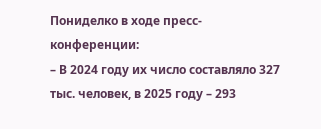Пониделко в ходе пресс-конференции:
– В 2024 году их число составляло 327 тыс. человек, в 2025 году – 293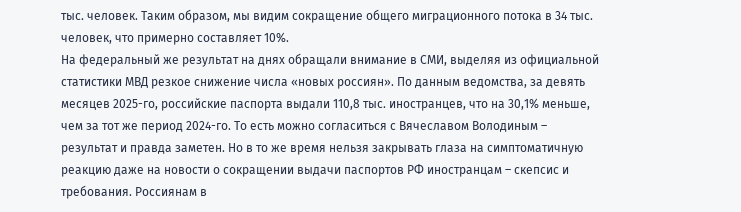тыс. человек. Таким образом, мы видим сокращение общего миграционного потока в 34 тыс. человек, что примерно составляет 10%.
На федеральный же результат на днях обращали внимание в СМИ, выделяя из официальной статистики МВД резкое снижение числа «новых россиян». По данным ведомства, за девять месяцев 2025-го, российские паспорта выдали 110,8 тыс. иностранцев, что на 30,1% меньше, чем за тот же период 2024-го. То есть можно согласиться с Вячеславом Володиным – результат и правда заметен. Но в то же время нельзя закрывать глаза на симптоматичную реакцию даже на новости о сокращении выдачи паспортов РФ иностранцам – скепсис и требования. Россиянам в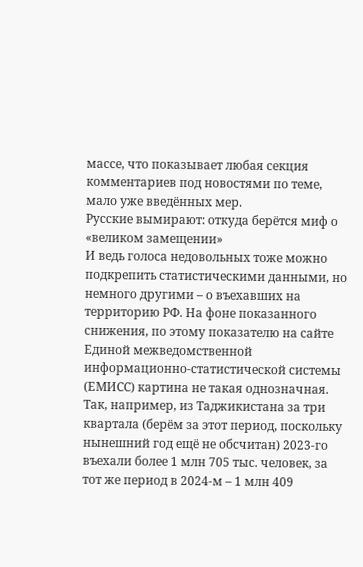массе, что показывает любая секция комментариев под новостями по теме, мало уже введённых мер.
Русские вымирают: откуда берётся миф о «великом замещении»
И ведь голоса недовольных тоже можно подкрепить статистическими данными, но немного другими – о въехавших на территорию РФ. На фоне показанного снижения, по этому показателю на сайте Единой межведомственной информационно-статистической системы (ЕМИСС) картина не такая однозначная.
Так, например, из Таджикистана за три квартала (берём за этот период, поскольку нынешний год ещё не обсчитан) 2023-го въехали более 1 млн 705 тыс. человек, за тот же период в 2024-м – 1 млн 409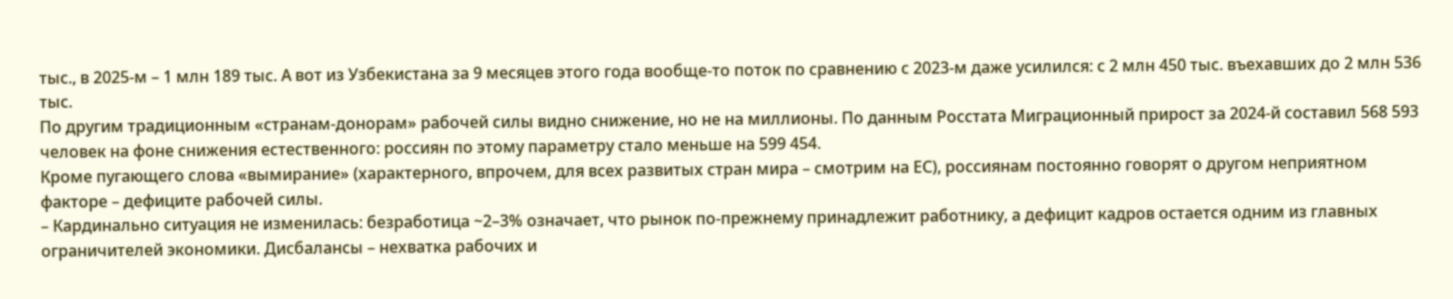тыс., в 2025-м – 1 млн 189 тыс. А вот из Узбекистана за 9 месяцев этого года вообще-то поток по сравнению с 2023-м даже усилился: с 2 млн 450 тыс. въехавших до 2 млн 536 тыс.
По другим традиционным «странам-донорам» рабочей силы видно снижение, но не на миллионы. По данным Росстата Миграционный прирост за 2024-й составил 568 593 человек на фоне снижения естественного: россиян по этому параметру стало меньше на 599 454.
Кроме пугающего слова «вымирание» (характерного, впрочем, для всех развитых стран мира – смотрим на ЕС), россиянам постоянно говорят о другом неприятном факторе – дефиците рабочей силы.
– Кардинально ситуация не изменилась: безработица ~2–3% означает, что рынок по-прежнему принадлежит работнику, а дефицит кадров остается одним из главных ограничителей экономики. Дисбалансы – нехватка рабочих и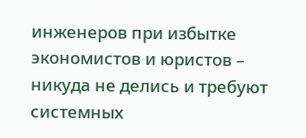инженеров при избытке экономистов и юристов – никуда не делись и требуют системных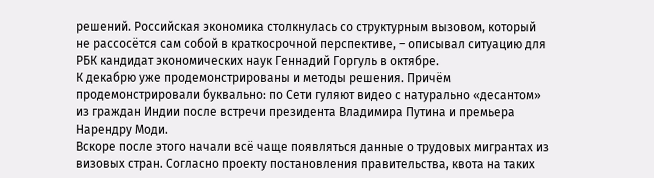решений. Российская экономика столкнулась со структурным вызовом, который не рассосётся сам собой в краткосрочной перспективе, – описывал ситуацию для РБК кандидат экономических наук Геннадий Горгуль в октябре.
К декабрю уже продемонстрированы и методы решения. Причём продемонстрировали буквально: по Сети гуляют видео с натурально «десантом» из граждан Индии после встречи президента Владимира Путина и премьера Нарендру Моди.
Вскоре после этого начали всё чаще появляться данные о трудовых мигрантах из визовых стран. Согласно проекту постановления правительства, квота на таких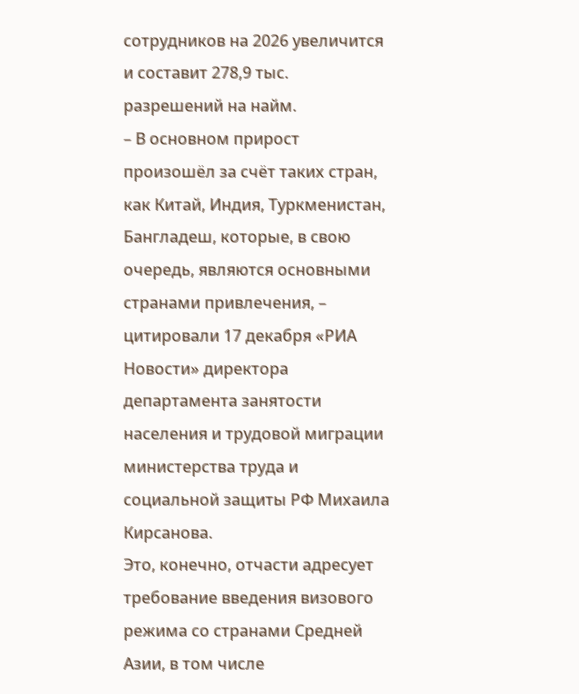сотрудников на 2026 увеличится и составит 278,9 тыс. разрешений на найм.
– В основном прирост произошёл за счёт таких стран, как Китай, Индия, Туркменистан, Бангладеш, которые, в свою очередь, являются основными странами привлечения, – цитировали 17 декабря «РИА Новости» директора департамента занятости населения и трудовой миграции министерства труда и социальной защиты РФ Михаила Кирсанова.
Это, конечно, отчасти адресует требование введения визового режима со странами Средней Азии, в том числе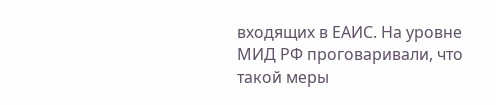входящих в ЕАИС. На уровне МИД РФ проговаривали, что такой меры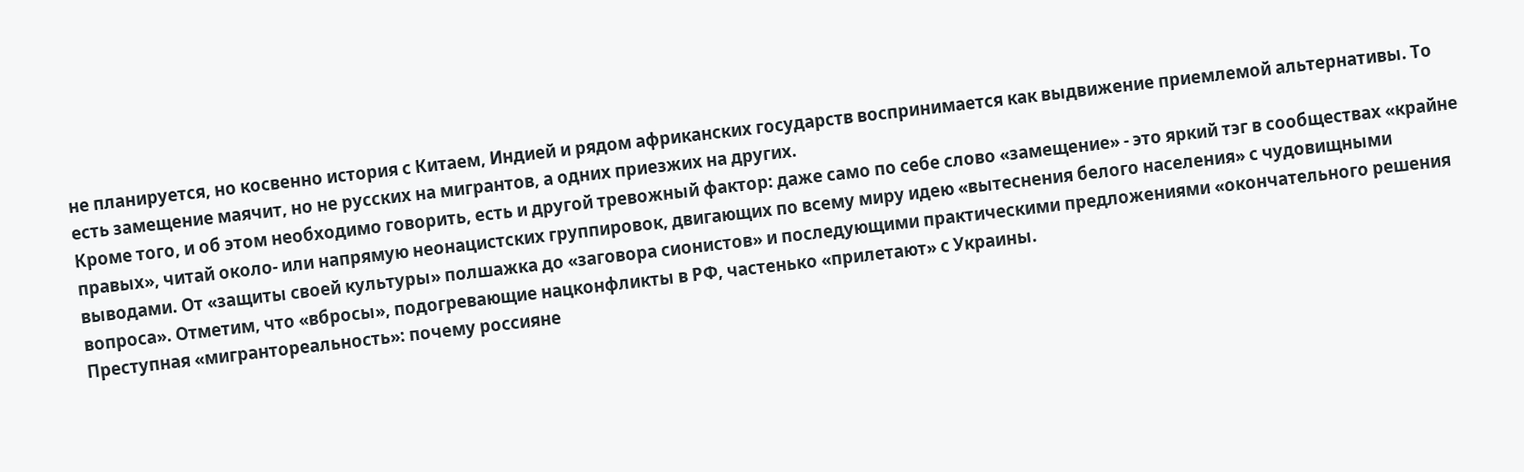не планируется, но косвенно история с Китаем, Индией и рядом африканских государств воспринимается как выдвижение приемлемой альтернативы. То есть замещение маячит, но не русских на мигрантов, а одних приезжих на других.
Кроме того, и об этом необходимо говорить, есть и другой тревожный фактор: даже само по себе слово «замещение» - это яркий тэг в сообществах «крайне правых», читай около- или напрямую неонацистских группировок, двигающих по всему миру идею «вытеснения белого населения» с чудовищными выводами. От «защиты своей культуры» полшажка до «заговора сионистов» и последующими практическими предложениями «окончательного решения вопроса». Отметим, что «вбросы», подогревающие нацконфликты в РФ, частенько «прилетают» с Украины.
Преступная «мигрантореальность»: почему россияне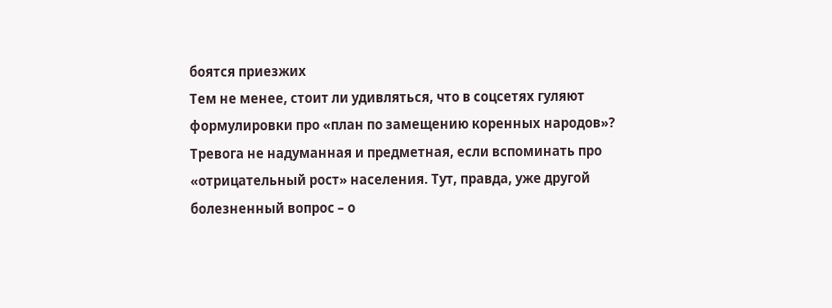боятся приезжих
Тем не менее, стоит ли удивляться, что в соцсетях гуляют формулировки про «план по замещению коренных народов»? Тревога не надуманная и предметная, если вспоминать про «отрицательный рост» населения. Тут, правда, уже другой болезненный вопрос – о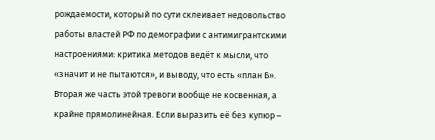рождаемости, который по сути склеивает недовольство работы властей РФ по демографии с антимигрантскими настроениями: критика методов ведёт к мысли, что «значит и не пытаются», и выводу, что есть «план Б».
Вторая же часть этой тревоги вообще не косвенная, а крайне прямолинейная. Если выразить её без купюр –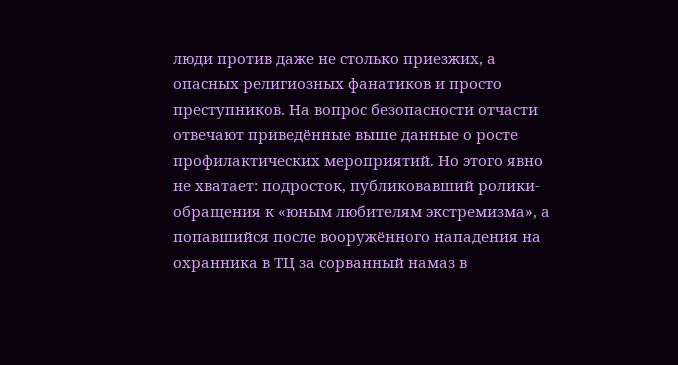люди против даже не столько приезжих, а опасных религиозных фанатиков и просто преступников. На вопрос безопасности отчасти отвечают приведённые выше данные о росте профилактических мероприятий. Но этого явно не хватает: подросток, публиковавший ролики-обращения к «юным любителям экстремизма», а попавшийся после вооружённого нападения на охранника в ТЦ за сорванный намаз в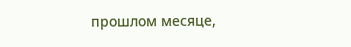прошлом месяце,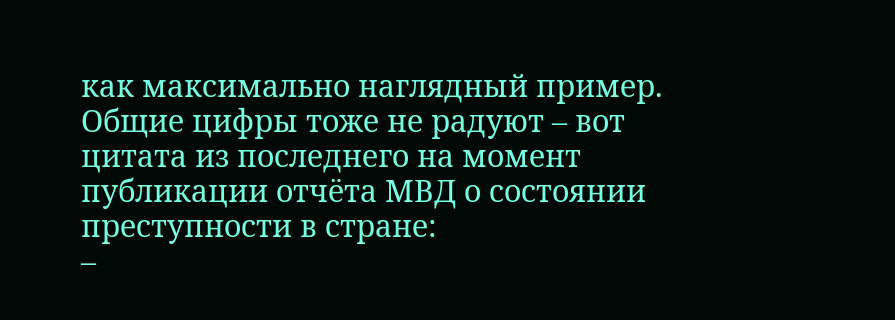как максимально наглядный пример.
Общие цифры тоже не радуют – вот цитата из последнего на момент публикации отчёта МВД о состоянии преступности в стране:
–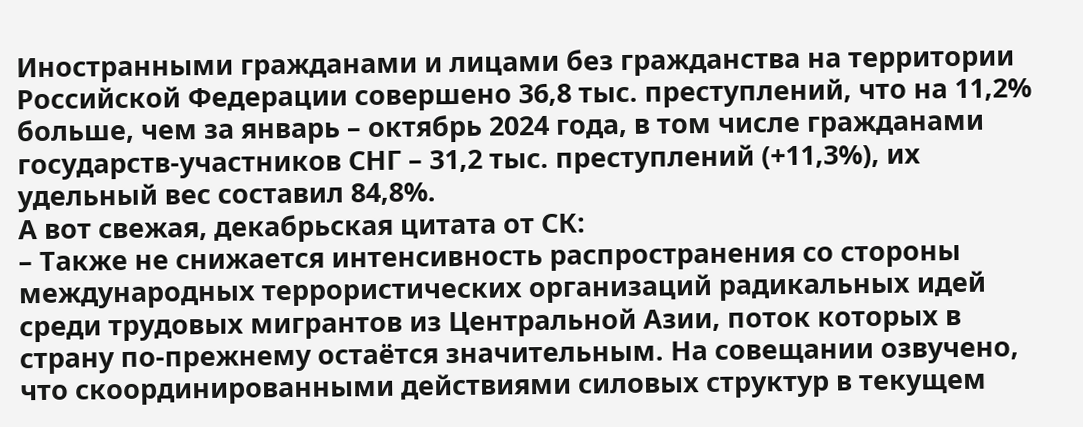Иностранными гражданами и лицами без гражданства на территории Российской Федерации совершено 36,8 тыс. преступлений, что на 11,2% больше, чем за январь – октябрь 2024 года, в том числе гражданами государств-участников СНГ – 31,2 тыс. преступлений (+11,3%), их удельный вес составил 84,8%.
А вот свежая, декабрьская цитата от СК:
– Также не снижается интенсивность распространения со стороны международных террористических организаций радикальных идей среди трудовых мигрантов из Центральной Азии, поток которых в страну по-прежнему остаётся значительным. На совещании озвучено, что скоординированными действиями силовых структур в текущем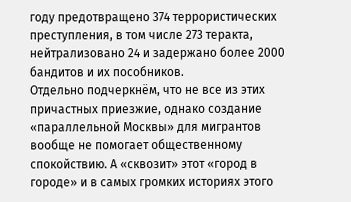году предотвращено 374 террористических преступления, в том числе 273 теракта, нейтрализовано 24 и задержано более 2000 бандитов и их пособников.
Отдельно подчеркнём, что не все из этих причастных приезжие, однако создание «параллельной Москвы» для мигрантов вообще не помогает общественному спокойствию. А «сквозит» этот «город в городе» и в самых громких историях этого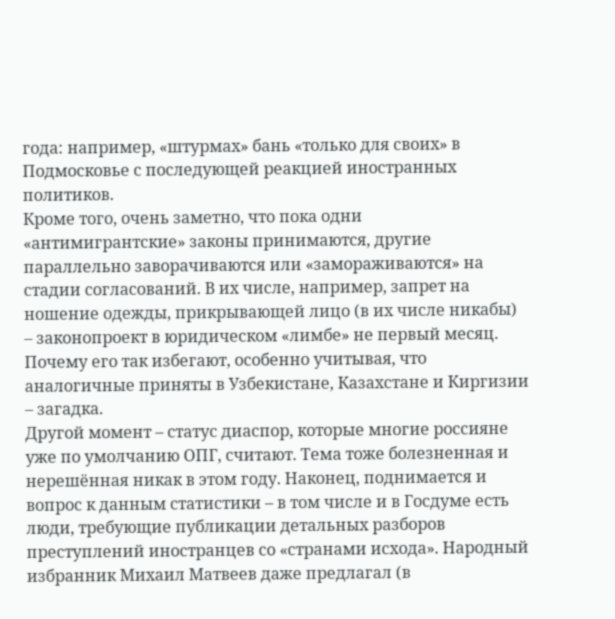года: например, «штурмах» бань «только для своих» в Подмосковье с последующей реакцией иностранных политиков.
Кроме того, очень заметно, что пока одни «антимигрантские» законы принимаются, другие параллельно заворачиваются или «замораживаются» на стадии согласований. В их числе, например, запрет на ношение одежды, прикрывающей лицо (в их числе никабы) – законопроект в юридическом «лимбе» не первый месяц. Почему его так избегают, особенно учитывая, что аналогичные приняты в Узбекистане, Казахстане и Киргизии – загадка.
Другой момент – статус диаспор, которые многие россияне уже по умолчанию ОПГ, считают. Тема тоже болезненная и нерешённая никак в этом году. Наконец, поднимается и вопрос к данным статистики – в том числе и в Госдуме есть люди, требующие публикации детальных разборов преступлений иностранцев со «странами исхода». Народный избранник Михаил Матвеев даже предлагал (в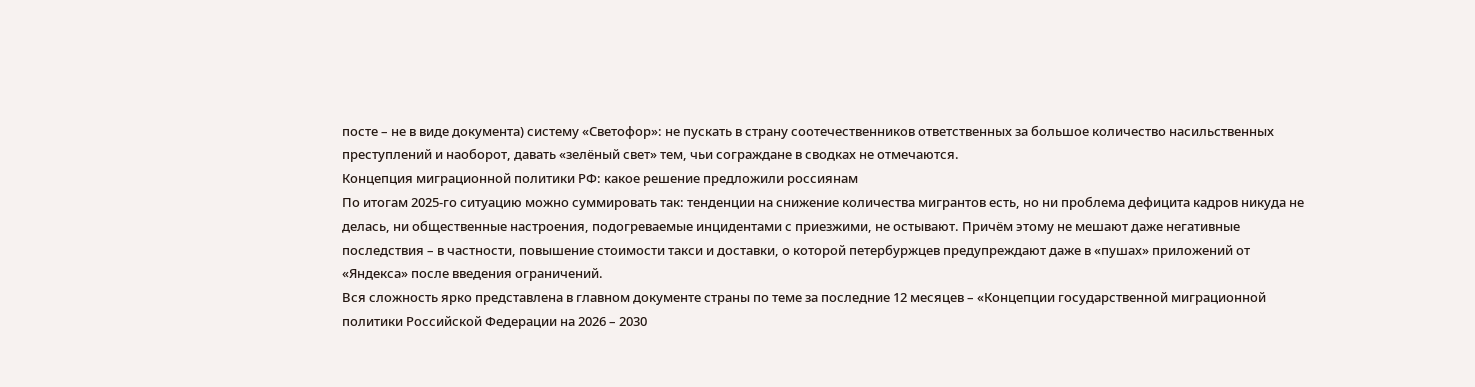посте – не в виде документа) систему «Светофор»: не пускать в страну соотечественников ответственных за большое количество насильственных преступлений и наоборот, давать «зелёный свет» тем, чьи сограждане в сводках не отмечаются.
Концепция миграционной политики РФ: какое решение предложили россиянам
По итогам 2025-го ситуацию можно суммировать так: тенденции на снижение количества мигрантов есть, но ни проблема дефицита кадров никуда не делась, ни общественные настроения, подогреваемые инцидентами с приезжими, не остывают. Причём этому не мешают даже негативные последствия – в частности, повышение стоимости такси и доставки, о которой петербуржцев предупреждают даже в «пушах» приложений от «Яндекса» после введения ограничений.
Вся сложность ярко представлена в главном документе страны по теме за последние 12 месяцев – «Концепции государственной миграционной политики Российской Федерации на 2026 – 2030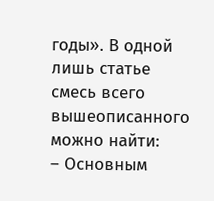годы». В одной лишь статье смесь всего вышеописанного можно найти:
– Основным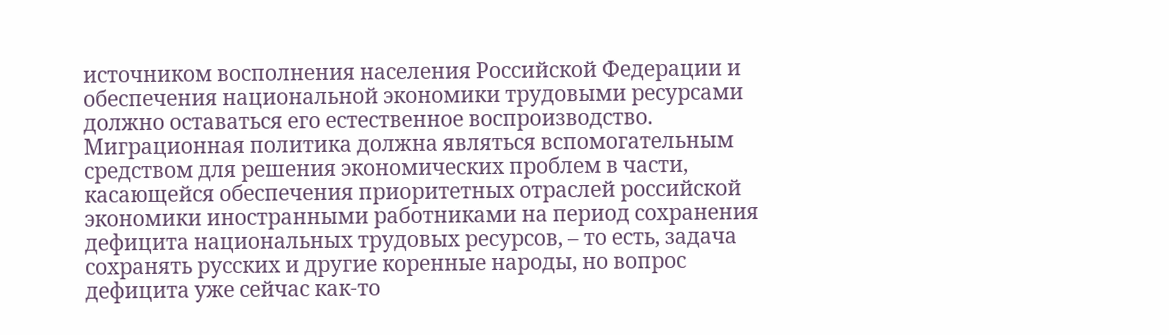источником восполнения населения Российской Федерации и обеспечения национальной экономики трудовыми ресурсами должно оставаться его естественное воспроизводство. Миграционная политика должна являться вспомогательным средством для решения экономических проблем в части, касающейся обеспечения приоритетных отраслей российской экономики иностранными работниками на период сохранения дефицита национальных трудовых ресурсов, – то есть, задача сохранять русских и другие коренные народы, но вопрос дефицита уже сейчас как-то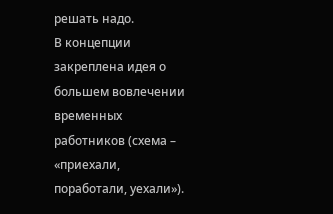решать надо.
В концепции закреплена идея о большем вовлечении временных работников (схема – «приехали, поработали, уехали»).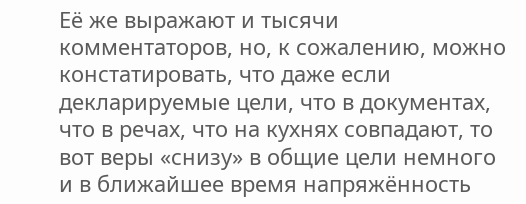Её же выражают и тысячи комментаторов, но, к сожалению, можно констатировать, что даже если декларируемые цели, что в документах, что в речах, что на кухнях совпадают, то вот веры «снизу» в общие цели немного и в ближайшее время напряжённость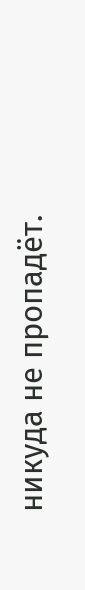никуда не пропадёт.